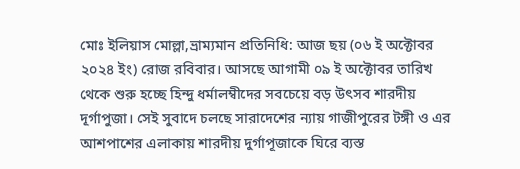মোঃ ইলিয়াস মোল্লা,ভ্রাম্যমান প্রতিনিধি: আজ ছয় (০৬ ই অক্টোবর ২০২৪ ইং) রোজ রবিবার। আসছে আগামী ০৯ ই অক্টোবর তারিখ থেকে শুরু হচ্ছে হিন্দু ধর্মালম্বীদের সবচেয়ে বড় উৎসব শারদীয় দূর্গাপুজা। সেই সুবাদে চলছে সারাদেশের ন্যায় গাজীপুরের টঙ্গী ও এর আশপাশের এলাকায় শারদীয় দুর্গাপূজাকে ঘিরে ব্যস্ত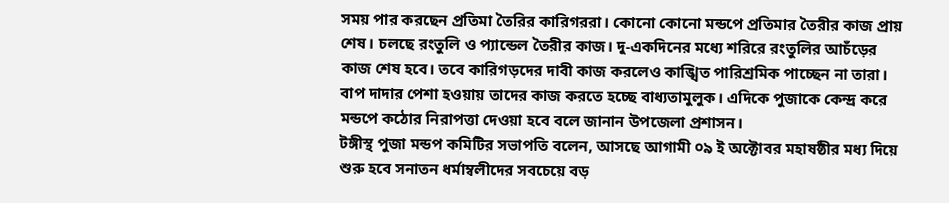সময় পার করছেন প্রতিমা তৈরির কারিগররা। কোনো কোনো মন্ডপে প্রতিমার তৈরীর কাজ প্রায় শেষ। চলছে রংতুলি ও প্যান্ডেল তৈরীর কাজ। দু-একদিনের মধ্যে শরিরে রংতুলির আচঁড়ের কাজ শেষ হবে। তবে কারিগড়দের দাবী কাজ করলেও কাঙ্খিত পারিশ্রমিক পাচ্ছেন না তারা। বাপ দাদার পেশা হওয়ায় তাদের কাজ করতে হচ্ছে বাধ্যতামুলুক। এদিকে পুজাকে কেন্দ্র করে মন্ডপে কঠোর নিরাপত্তা দেওয়া হবে বলে জানান উপজেলা প্রশাসন।
টঙ্গীস্থ পুজা মন্ডপ কমিটির সভাপতি বলেন, আসছে আগামী ০৯ ই অক্টোবর মহাষষ্ঠীর মধ্য দিয়ে শুরু হবে সনাতন ধর্মাম্বলীদের সবচেয়ে বড়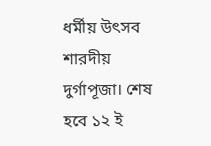ধর্মীয় উৎসব শারদীয় দুর্গাপূজা। শেষ হবে ১২ ই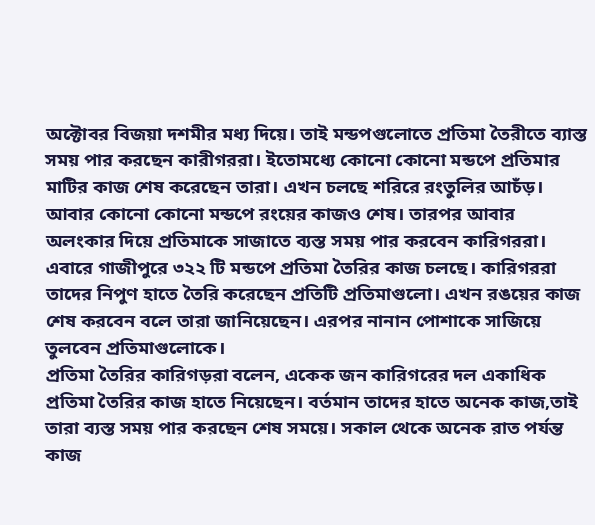অক্টোবর বিজয়া দশমীর মধ্য দিয়ে। তাই মন্ডপগুলোতে প্রতিমা তৈরীতে ব্যাস্ত সময় পার করছেন কারীগররা। ইতোমধ্যে কোনো কোনো মন্ডপে প্রতিমার মাটির কাজ শেষ করেছেন তারা। এখন চলছে শরিরে রংতুলির আচঁড়। আবার কোনো কোনো মন্ডপে রংয়ের কাজও শেষ। তারপর আবার অলংকার দিয়ে প্রতিমাকে সাজাতে ব্যস্ত সময় পার করবেন কারিগররা। এবারে গাজীপুরে ৩২২ টি মন্ডপে প্রতিমা তৈরির কাজ চলছে। কারিগররা তাদের নিপুণ হাতে তৈরি করেছেন প্রতিটি প্রতিমাগুলো। এখন রঙয়ের কাজ শেষ করবেন বলে তারা জানিয়েছেন। এরপর নানান পোশাকে সাজিয়ে তুলবেন প্রতিমাগুলোকে।
প্রতিমা তৈরির কারিগড়রা বলেন, একেক জন কারিগরের দল একাধিক প্রতিমা তৈরির কাজ হাতে নিয়েছেন। বর্তমান তাদের হাতে অনেক কাজ,তাই তারা ব্যস্ত সময় পার করছেন শেষ সময়ে। সকাল থেকে অনেক রাত পর্যন্ত কাজ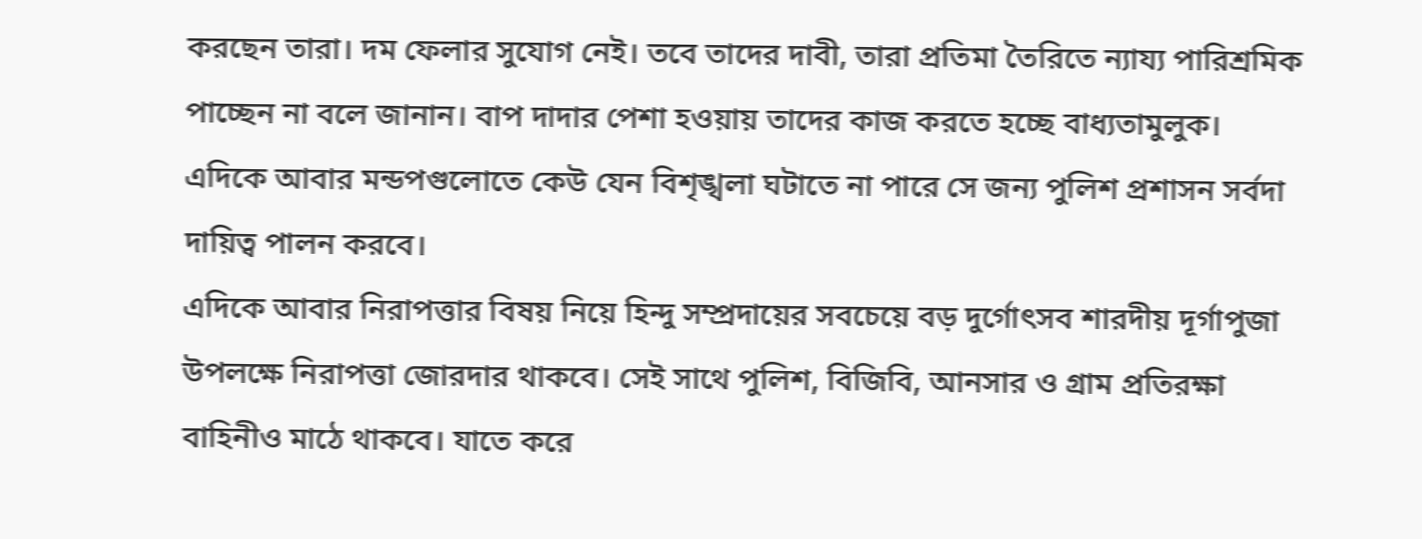করছেন তারা। দম ফেলার সুযোগ নেই। তবে তাদের দাবী, তারা প্রতিমা তৈরিতে ন্যায্য পারিশ্রমিক পাচ্ছেন না বলে জানান। বাপ দাদার পেশা হওয়ায় তাদের কাজ করতে হচ্ছে বাধ্যতামুলুক।
এদিকে আবার মন্ডপগুলোতে কেউ যেন বিশৃঙ্খলা ঘটাতে না পারে সে জন্য পুলিশ প্রশাসন সর্বদা দায়িত্ব পালন করবে।
এদিকে আবার নিরাপত্তার বিষয় নিয়ে হিন্দু সম্প্রদায়ের সবচেয়ে বড় দুর্গোৎসব শারদীয় দূর্গাপুজা উপলক্ষে নিরাপত্তা জোরদার থাকবে। সেই সাথে পুলিশ, বিজিবি, আনসার ও গ্রাম প্রতিরক্ষা বাহিনীও মাঠে থাকবে। যাতে করে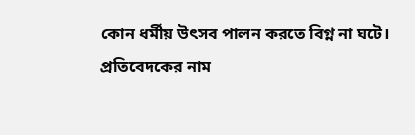কোন ধর্মীয় উৎসব পালন করতে বিগ্ন না ঘটে।
প্রতিবেদকের নাম